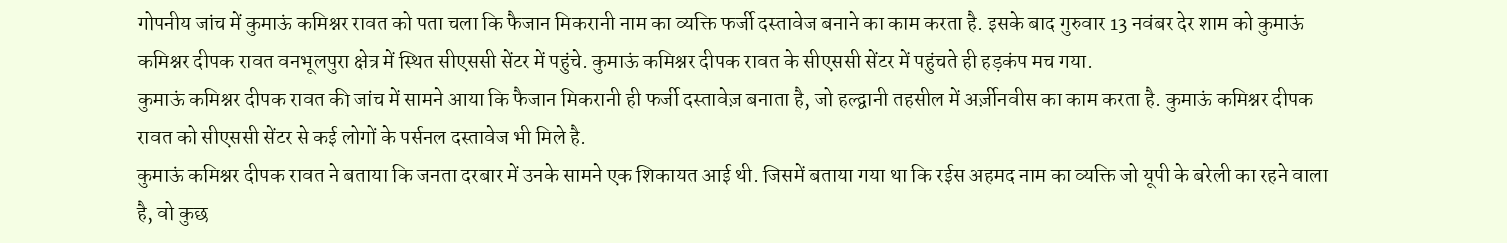गोपनीय जांच में कुमाऊं कमिश्नर रावत को पता चला कि फैजान मिकरानी नाम का व्यक्ति फर्जी दस्तावेज बनाने का काम करता है. इसके बाद गुरुवार 13 नवंबर देर शाम को कुमाऊं कमिश्नर दीपक रावत वनभूलपुरा क्षेत्र में स्थित सीएससी सेंटर में पहुंचे. कुमाऊं कमिश्नर दीपक रावत के सीएससी सेंटर में पहुंचते ही हड़कंप मच गया.
कुमाऊं कमिश्नर दीपक रावत की जांच में सामने आया कि फैजान मिकरानी ही फर्जी दस्तावेज़ बनाता है, जो हल्द्वानी तहसील में अर्ज़ीनवीस का काम करता है. कुमाऊं कमिश्नर दीपक रावत को सीएससी सेंटर से कई लोगों के पर्सनल दस्तावेज भी मिले है.
कुमाऊं कमिश्नर दीपक रावत ने बताया कि जनता दरबार में उनके सामने एक शिकायत आई थी. जिसमें बताया गया था कि रईस अहमद नाम का व्यक्ति जो यूपी के बरेली का रहने वाला है, वो कुछ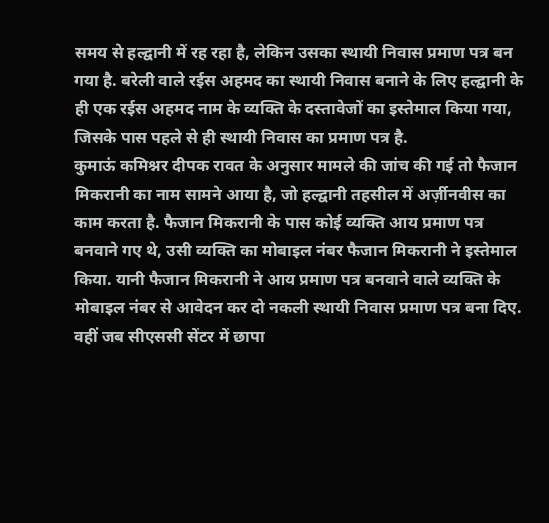समय से हल्द्वानी में रह रहा है, लेकिन उसका स्थायी निवास प्रमाण पत्र बन गया है. बरेली वाले रईस अहमद का स्थायी निवास बनाने के लिए हल्द्वानी के ही एक रईस अहमद नाम के व्यक्ति के दस्तावेजों का इस्तेमाल किया गया, जिसके पास पहले से ही स्थायी निवास का प्रमाण पत्र है.
कुमाऊं कमिश्नर दीपक रावत के अनुसार मामले की जांच की गई तो फैजान मिकरानी का नाम सामने आया है, जो हल्द्वानी तहसील में अर्ज़ीनवीस का काम करता है. फैजान मिकरानी के पास कोई व्यक्ति आय प्रमाण पत्र बनवाने गए थे, उसी व्यक्ति का मोबाइल नंबर फैजान मिकरानी ने इस्तेमाल किया. यानी फैजान मिकरानी ने आय प्रमाण पत्र बनवाने वाले व्यक्ति के मोबाइल नंबर से आवेदन कर दो नकली स्थायी निवास प्रमाण पत्र बना दिए. वहीं जब सीएससी सेंटर में छापा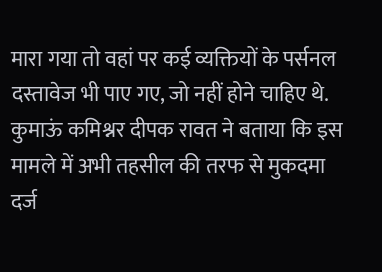मारा गया तो वहां पर कई व्यक्तियों के पर्सनल दस्तावेज भी पाए गए, जो नहीं होने चाहिए थे.
कुमाऊं कमिश्नर दीपक रावत ने बताया कि इस मामले में अभी तहसील की तरफ से मुकदमा दर्ज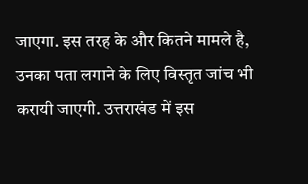जाएगा. इस तरह के और कितने मामले है, उनका पता लगाने के लिए विस्तृत जांच भी करायी जाएगी. उत्तराखंड में इस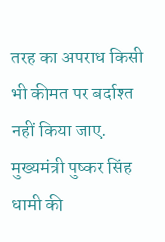तरह का अपराध किसी भी कीमत पर बर्दाश्त नहीं किया जाए. मुख्यमंत्री पुष्कर सिंह धामी की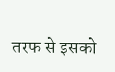तरफ से इसको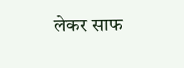लेकर साफ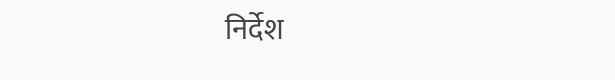निर्देश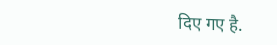दिए गए है.